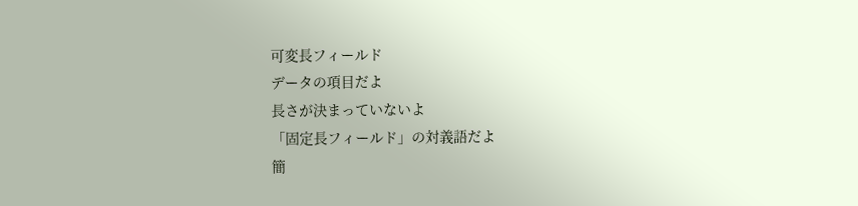可変長フィールド
データの項目だよ
長さが決まっていないよ
「固定長フィールド」の対義語だよ
簡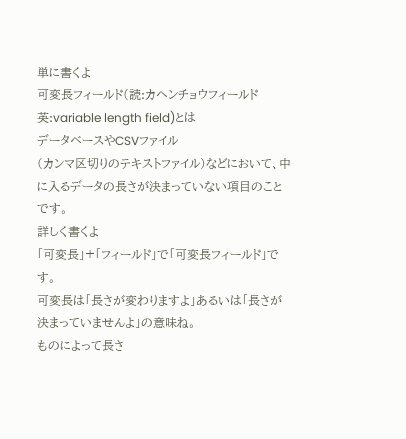単に書くよ
可変長フィールド(読:カヘンチョウフィールド 英:variable length field)とは
データベースやCSVファイル
(カンマ区切りのテキストファイル)などにおいて、中に入るデータの長さが決まっていない項目のこと
です。
詳しく書くよ
「可変長」+「フィールド」で「可変長フィールド」です。
可変長は「長さが変わりますよ」あるいは「長さが決まっていませんよ」の意味ね。
ものによって長さ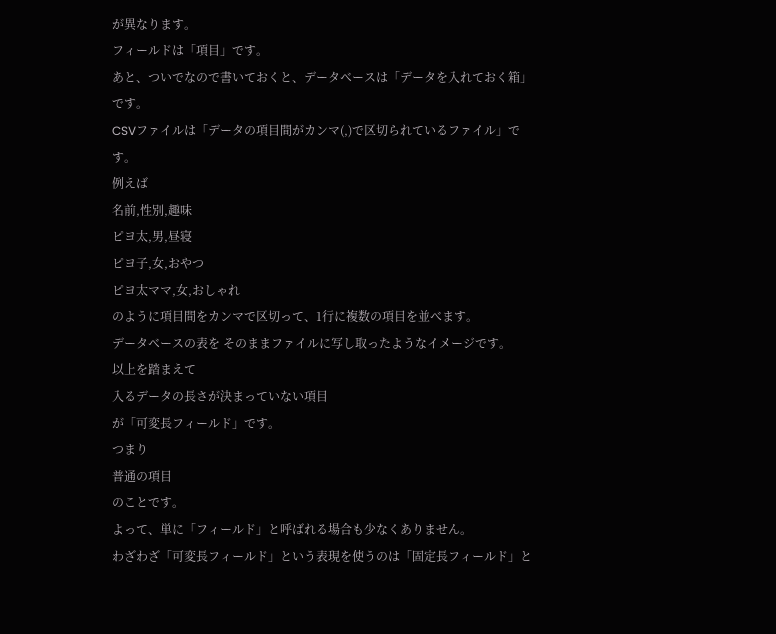が異なります。
フィールドは「項目」です。
あと、ついでなので書いておくと、データベースは「データを入れておく箱」です。
CSVファイルは「データの項目間がカンマ(,)で区切られているファイル」です。
例えば
名前,性別,趣味
ピヨ太,男,昼寝
ピヨ子,女,おやつ
ピヨ太ママ,女,おしゃれ
のように項目間をカンマで区切って、1行に複数の項目を並べます。
データベースの表を そのままファイルに写し取ったようなイメージです。
以上を踏まえて
入るデータの長さが決まっていない項目
が「可変長フィールド」です。
つまり
普通の項目
のことです。
よって、単に「フィールド」と呼ばれる場合も少なくありません。
わざわざ「可変長フィールド」という表現を使うのは「固定長フィールド」と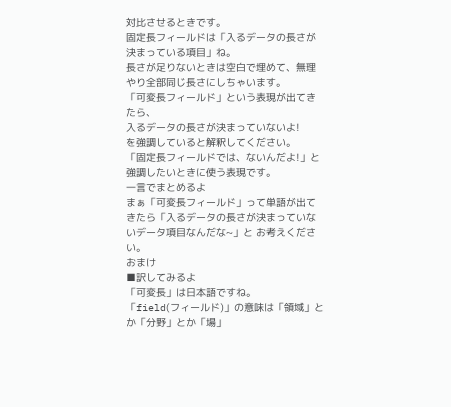対比させるときです。
固定長フィールドは「入るデータの長さが決まっている項目」ね。
長さが足りないときは空白で埋めて、無理やり全部同じ長さにしちゃいます。
「可変長フィールド」という表現が出てきたら、
入るデータの長さが決まっていないよ!
を強調していると解釈してください。
「固定長フィールドでは、ないんだよ!」と強調したいときに使う表現です。
一言でまとめるよ
まぁ「可変長フィールド」って単語が出てきたら「入るデータの長さが決まっていないデータ項目なんだな~」と お考えください。
おまけ
■訳してみるよ
「可変長」は日本語ですね。
「field(フィールド)」の意味は「領域」とか「分野」とか「場」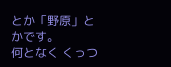とか「野原」とかです。
何となく くっつ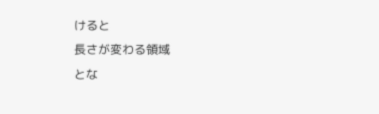けると
長さが変わる領域
とな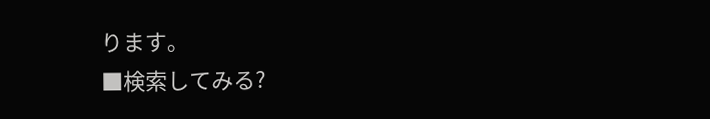ります。
■検索してみる?